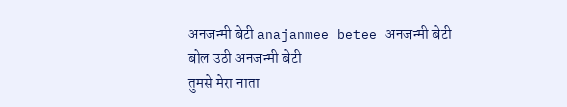अनजन्मी बेटी anajanmee betee अनजन्मी बेटी
बोल उठी अनजन्मी बेटी
तुमसे मेरा नाता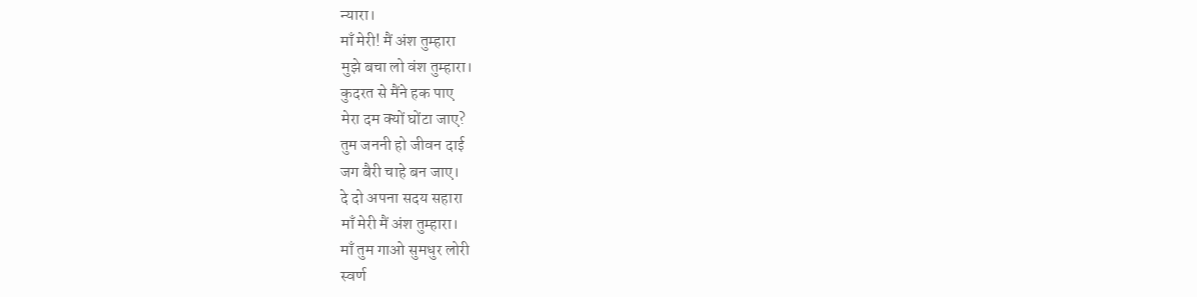न्यारा।
माँ मेरी! मैं अंश तुम्हारा
मुझे बचा लो वंश तुम्हारा।
कुदरत से मैंने हक पाए
मेरा दम क्यों घोंटा जाए?
तुम जननी हो जीवन दाई
जग बैरी चाहे बन जाए।
दे दो अपना सदय सहारा
माँ मेरी मैं अंश तुम्हारा।
माँ तुम गाओ सुमधुर लोरी
स्वर्ण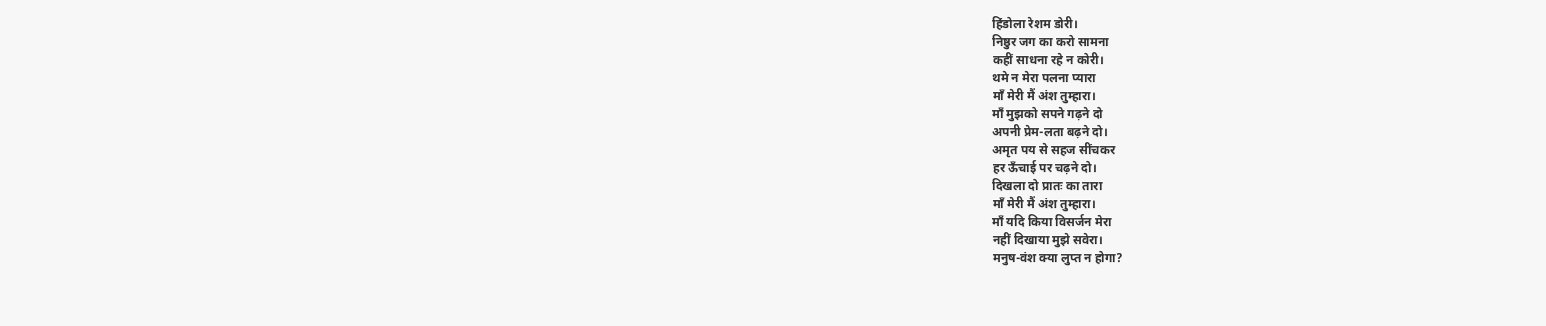हिंडोला रेशम डोरी।
निष्ठुर जग का करो सामना
कहीं साधना रहे न कोरी।
थमे न मेरा पलना प्यारा
माँ मेरी मैं अंश तुम्हारा।
माँ मुझको सपने गढ़ने दो
अपनी प्रेम-लता बढ़ने दो।
अमृत पय से सहज सींचकर
हर ऊँचाई पर चढ़ने दो।
दिखला दो प्रातः का तारा
माँ मेरी मैं अंश तुम्हारा।
माँ यदि किया विसर्जन मेरा
नहीं दिखाया मुझे सवेरा।
मनुष-वंश क्या लुप्त न होगा?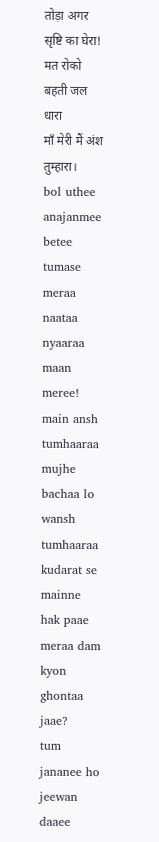तोड़ा अगर सृष्टि का घेरा!
मत रोको बहती जल धारा
माँ मेरी मैं अंश तुम्हारा।
bol uthee anajanmee betee
tumase meraa naataa nyaaraa
maan meree! main ansh tumhaaraa
mujhe bachaa lo wansh tumhaaraa
kudarat se mainne hak paae
meraa dam kyon ghontaa jaae?
tum jananee ho jeewan daaee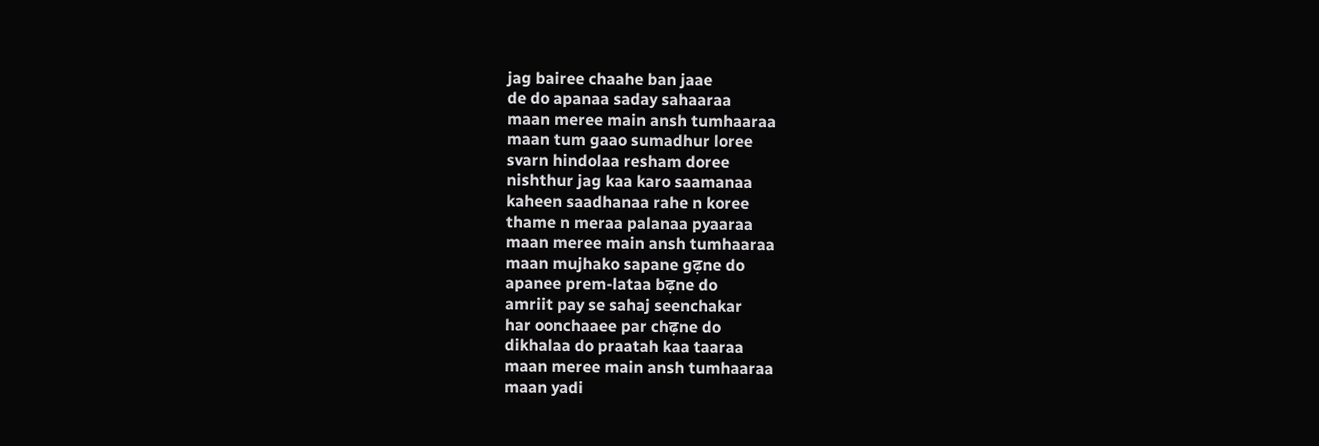jag bairee chaahe ban jaae
de do apanaa saday sahaaraa
maan meree main ansh tumhaaraa
maan tum gaao sumadhur loree
svarn hindolaa resham doree
nishthur jag kaa karo saamanaa
kaheen saadhanaa rahe n koree
thame n meraa palanaa pyaaraa
maan meree main ansh tumhaaraa
maan mujhako sapane gढ़ne do
apanee prem-lataa bढ़ne do
amriit pay se sahaj seenchakar
har oonchaaee par chढ़ne do
dikhalaa do praatah kaa taaraa
maan meree main ansh tumhaaraa
maan yadi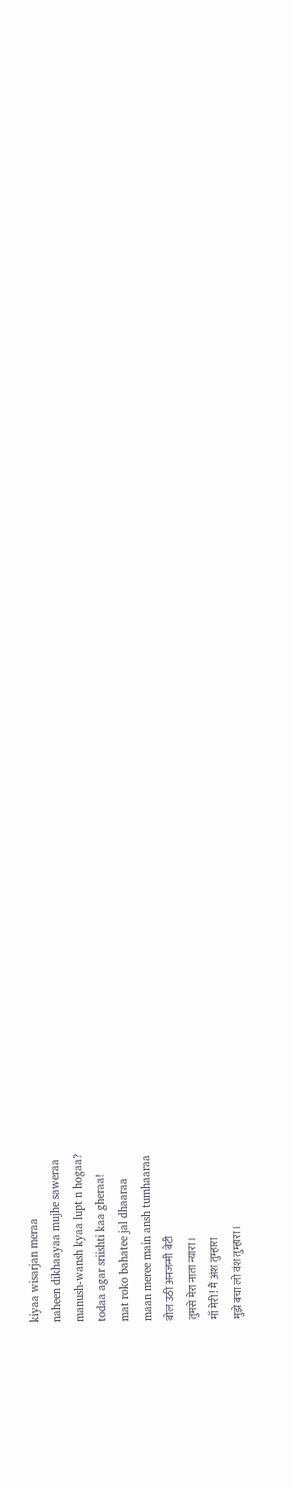kiyaa wisarjan meraa
naheen dikhaayaa mujhe saweraa
manush-wansh kyaa lupt n hogaa?
todaa agar sriishti kaa gheraa!
mat roko bahatee jal dhaaraa
maan meree main ansh tumhaaraa
बोल उठी अनजन्मी बेटी
तुमसे मेरा नाता न्यारा।
माँ मेरी! मैं अंश तुम्हारा
मुझे बचा लो वंश तुम्हारा।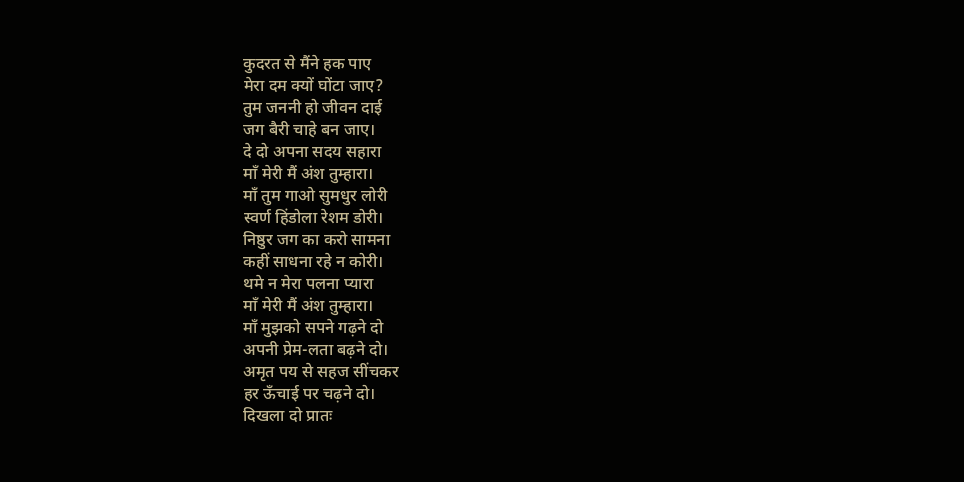कुदरत से मैंने हक पाए
मेरा दम क्यों घोंटा जाए?
तुम जननी हो जीवन दाई
जग बैरी चाहे बन जाए।
दे दो अपना सदय सहारा
माँ मेरी मैं अंश तुम्हारा।
माँ तुम गाओ सुमधुर लोरी
स्वर्ण हिंडोला रेशम डोरी।
निष्ठुर जग का करो सामना
कहीं साधना रहे न कोरी।
थमे न मेरा पलना प्यारा
माँ मेरी मैं अंश तुम्हारा।
माँ मुझको सपने गढ़ने दो
अपनी प्रेम-लता बढ़ने दो।
अमृत पय से सहज सींचकर
हर ऊँचाई पर चढ़ने दो।
दिखला दो प्रातः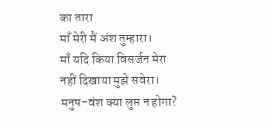का तारा
माँ मेरी मैं अंश तुम्हारा।
माँ यदि किया विसर्जन मेरा
नहीं दिखाया मुझे सवेरा।
मनुष-वंश क्या लुप्त न होगा?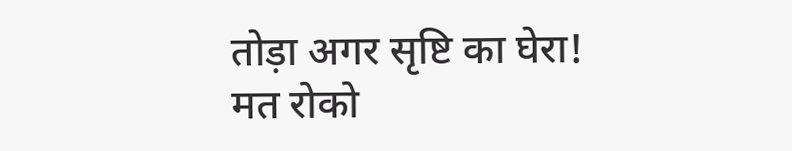तोड़ा अगर सृष्टि का घेरा!
मत रोको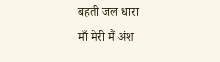बहती जल धारा
माँ मेरी मैं अंश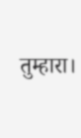तुम्हारा।